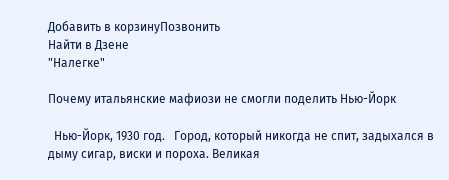Добавить в корзинуПозвонить
Найти в Дзене
"Налегке"

Почему итальянские мафиози не смогли поделить Нью-Йорк

  Нью-Йорк, 1930 год.   Город, который никогда не спит, задыхался в дыму сигар, виски и пороха. Великая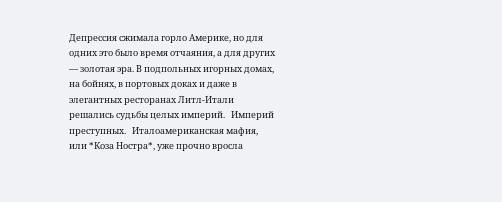Депрессия сжимала горло Америке, но для одних это было время отчаяния, а для других — золотая эра. В подпольных игорных домах, на бойнях, в портовых доках и даже в элегантных ресторанах Литл-Итали решались судьбы целых империй.   Империй преступных.   Италоамериканская мафия, или *Коза Ностра*, уже прочно вросла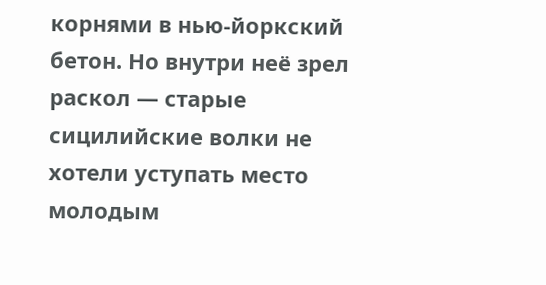корнями в нью-йоркский бетон. Но внутри неё зрел раскол — старые сицилийские волки не хотели уступать место молодым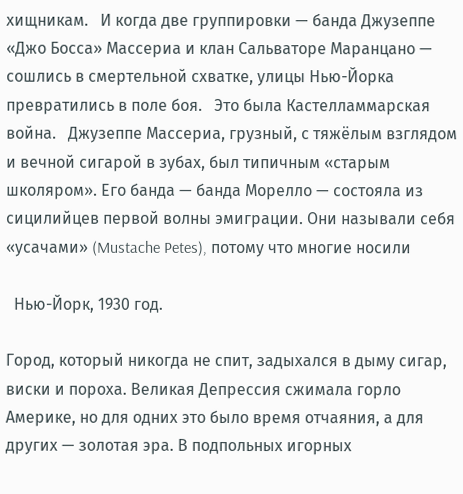хищникам.   И когда две группировки — банда Джузеппе «Джо Босса» Массериа и клан Сальваторе Маранцано — сошлись в смертельной схватке, улицы Нью-Йорка превратились в поле боя.   Это была Кастелламмарская война.   Джузеппе Массериа, грузный, с тяжёлым взглядом и вечной сигарой в зубах, был типичным «старым школяром». Его банда — банда Морелло — состояла из сицилийцев первой волны эмиграции. Они называли себя «усачами» (Mustache Petes), потому что многие носили

  Нью-Йорк, 1930 год.

Город, который никогда не спит, задыхался в дыму сигар, виски и пороха. Великая Депрессия сжимала горло Америке, но для одних это было время отчаяния, а для других — золотая эра. В подпольных игорных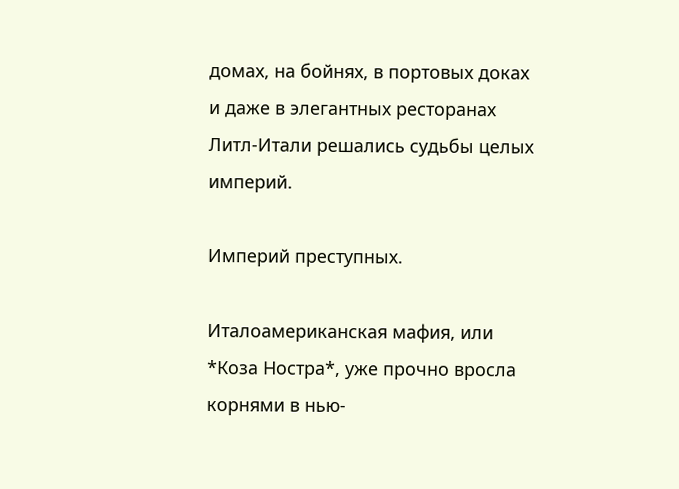домах, на бойнях, в портовых доках и даже в элегантных ресторанах Литл-Итали решались судьбы целых империй.

Империй преступных.

Италоамериканская мафия, или *Коза Ностра*, уже прочно вросла корнями в нью-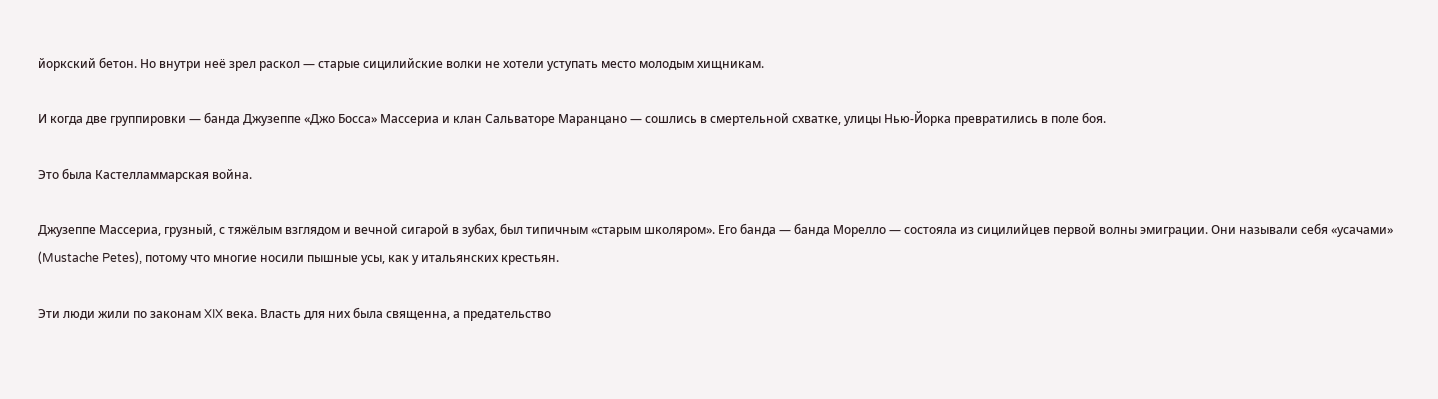йоркский бетон. Но внутри неё зрел раскол — старые сицилийские волки не хотели уступать место молодым хищникам.

И когда две группировки — банда Джузеппе «Джо Босса» Массериа и клан Сальваторе Маранцано — сошлись в смертельной схватке, улицы Нью-Йорка превратились в поле боя.

Это была Кастелламмарская война.

Джузеппе Массериа, грузный, с тяжёлым взглядом и вечной сигарой в зубах, был типичным «старым школяром». Его банда — банда Морелло — состояла из сицилийцев первой волны эмиграции. Они называли себя «усачами» (Mustache Petes), потому что многие носили пышные усы, как у итальянских крестьян.

Эти люди жили по законам XIX века. Власть для них была священна, а предательство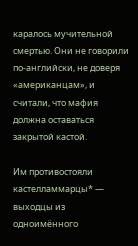каралось мучительной смертью. Они не говорили по-английски, не доверя «американцам», и считали, что мафия должна оставаться закрытой кастой.

Им противостояли кастелламмарцы* — выходцы из одноимённого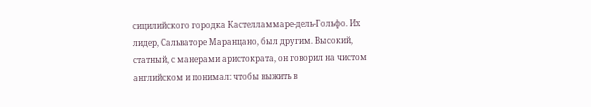сицилийского городка Кастелламмаре-дель-Гольфо. Их лидер, Сальваторе Маранцано, был другим. Высокий, статный, с манерами аристократа, он говорил на чистом английском и понимал: чтобы выжить в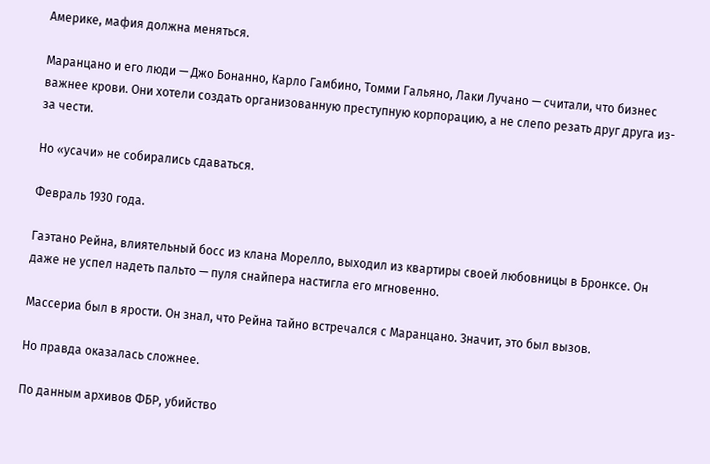Америке, мафия должна меняться.

Маранцано и его люди — Джо Бонанно, Карло Гамбино, Томми Гальяно, Лаки Лучано — считали, что бизнес важнее крови. Они хотели создать организованную преступную корпорацию, а не слепо резать друг друга из-за чести.

Но «усачи» не собирались сдаваться.

Февраль 1930 года.

Гаэтано Рейна, влиятельный босс из клана Морелло, выходил из квартиры своей любовницы в Бронксе. Он даже не успел надеть пальто — пуля снайпера настигла его мгновенно.

Массериа был в ярости. Он знал, что Рейна тайно встречался с Маранцано. Значит, это был вызов.

Но правда оказалась сложнее.

По данным архивов ФБР, убийство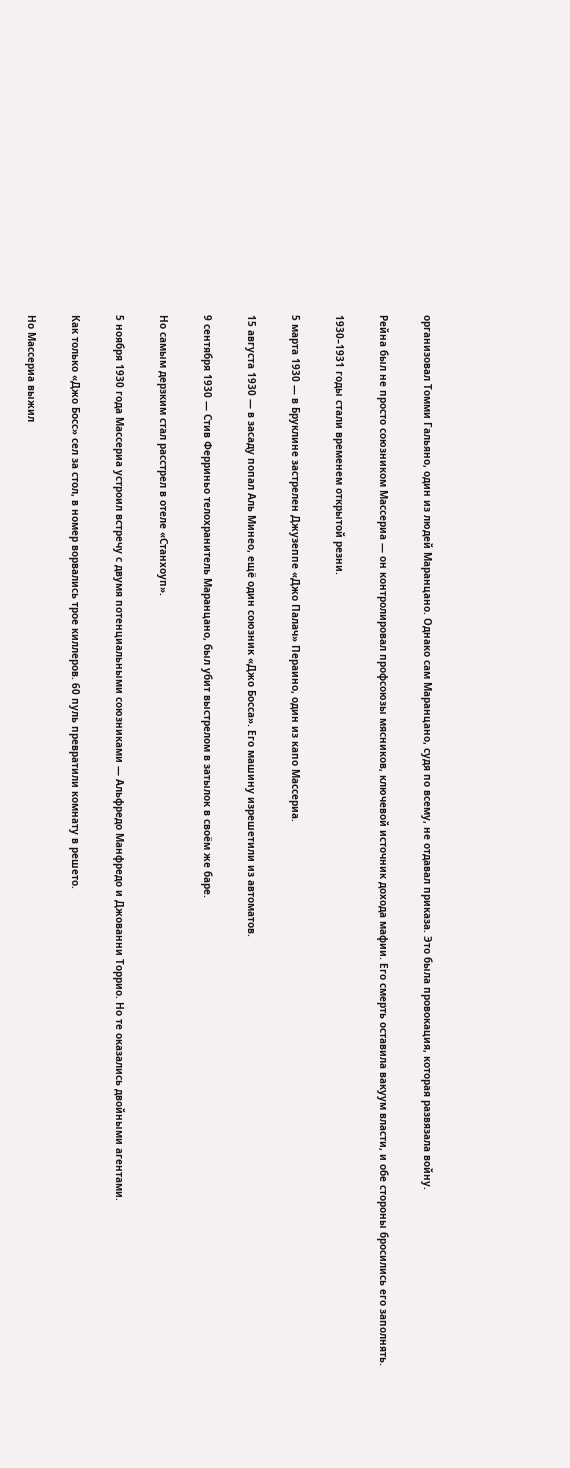организовал Томми Гальяно, один из людей Маранцано. Однако сам Маранцано, судя по всему, не отдавал приказа. Это была провокация, которая развязала войну.

Рейна был не просто союзником Массериа — он контролировал профсоюзы мясников, ключевой источник дохода мафии. Его смерть оставила вакуум власти, и обе стороны бросились его заполнять.

1930–1931 годы стали временем открытой резни.

5 марта 1930 — в Бруклине застрелен Джузеппе «Джо Палач» Пераино, один из капо Массериа.

15 августа 1930 — в засаду попал Аль Минео, ещё один союзник «Джо Босса». Его машину изрешетили из автоматов.

9 сентября 1930 — Стив Ферриньо телохранитель Маранцано, был убит выстрелом в затылок в своём же баре.

Но самым дерзким стал расстрел в отеле «Станхоуп».

5 ноября 1930 года Массериа устроил встречу с двумя потенциальными союзниками — Альфредо Манфредо и Джованни Торрио. Но те оказались двойными агентами.

Как только «Джо Босс» сел за стол, в номер ворвались трое киллеров. 60 пуль превратили комнату в решето.

Но Массериа выжил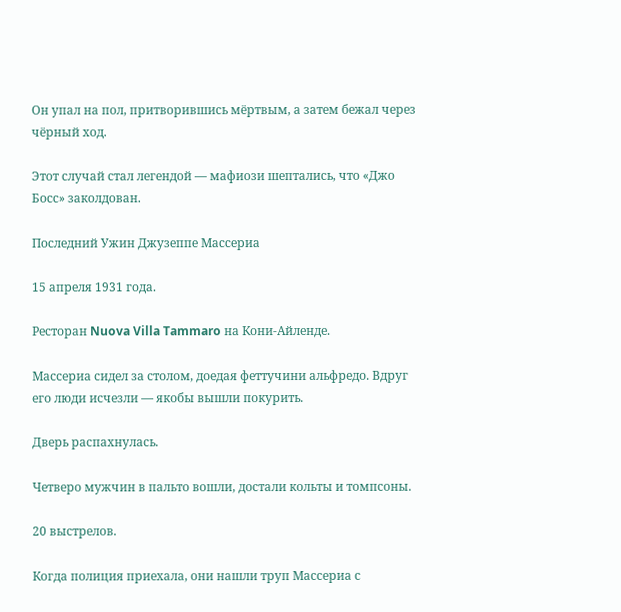Он упал на пол, притворившись мёртвым, а затем бежал через чёрный ход.

Этот случай стал легендой — мафиози шептались, что «Джо Босс» заколдован.

Последний Ужин Джузеппе Массериа

15 апреля 1931 года.

Ресторан Nuova Villa Tammaro на Кони-Айленде.

Массериа сидел за столом, доедая феттучини альфредо. Вдруг его люди исчезли — якобы вышли покурить.

Дверь распахнулась.

Четверо мужчин в пальто вошли, достали кольты и томпсоны.

20 выстрелов.

Когда полиция приехала, они нашли труп Массериа с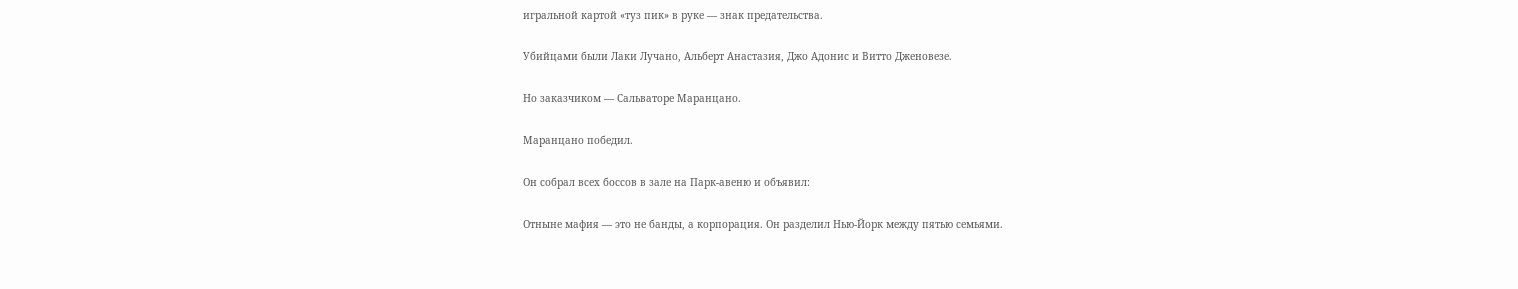игральной картой «туз пик» в руке — знак предательства.

Убийцами были Лаки Лучано, Альберт Анастазия, Джо Адонис и Витто Дженовезе.

Но заказчиком — Сальваторе Маранцано.

Маранцано победил.

Он собрал всех боссов в зале на Парк-авеню и объявил:

Отныне мафия — это не банды, а корпорация. Он разделил Нью-Йорк между пятью семьями.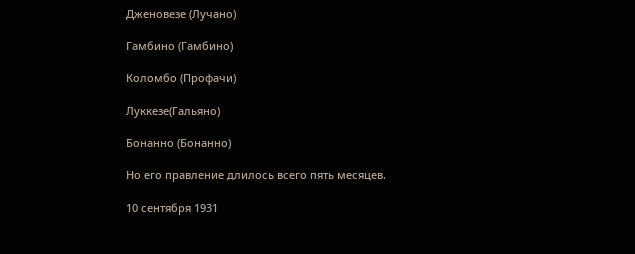Дженовезе (Лучано)

Гамбино (Гамбино)

Коломбо (Профачи)

Луккезе(Гальяно)

Бонанно (Бонанно)

Но его правление длилось всего пять месяцев.

10 сентября 1931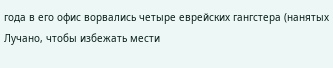года в его офис ворвались четыре еврейских гангстера (нанятых Лучано, чтобы избежать мести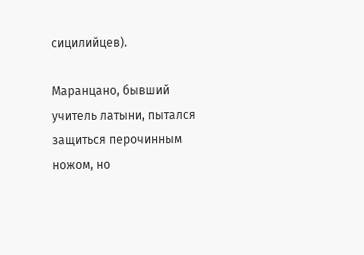сицилийцев).

Маранцано, бывший учитель латыни, пытался защиться перочинным ножом, но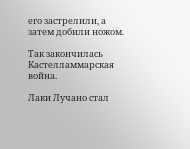его застрелили, а затем добили ножом.

Так закончилась Кастелламмарская война.

Лаки Лучано стал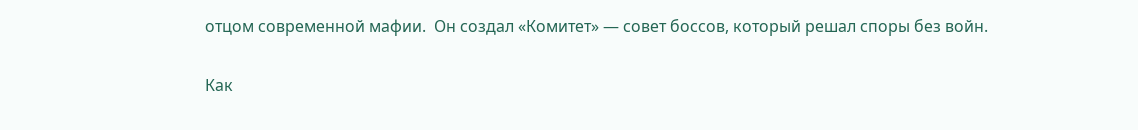отцом современной мафии.  Он создал «Комитет» — совет боссов, который решал споры без войн.

Как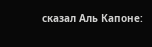сказал Аль Капоне: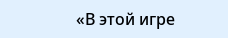«В этой игре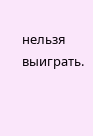нельзя выиграть.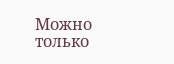Можно только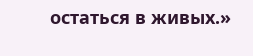остаться в живых.»